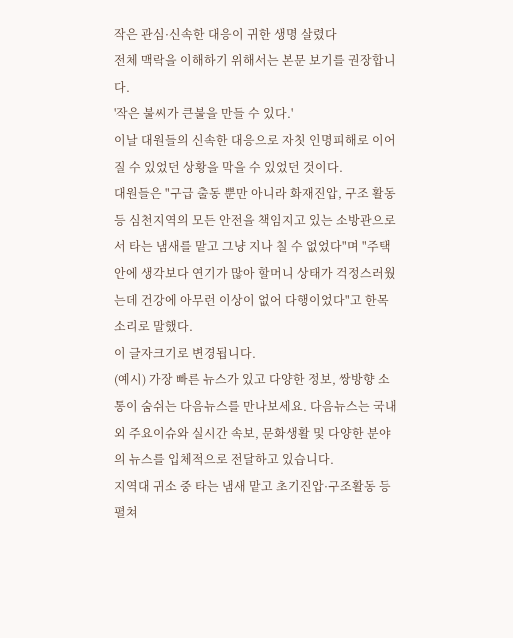작은 관심·신속한 대응이 귀한 생명 살렸다
전체 맥락을 이해하기 위해서는 본문 보기를 권장합니다.
'작은 불씨가 큰불을 만들 수 있다.'
이날 대원들의 신속한 대응으로 자칫 인명피해로 이어질 수 있었던 상황을 막을 수 있었던 것이다.
대원들은 "구급 출동 뿐만 아니라 화재진압, 구조 활동 등 심천지역의 모든 안전을 책임지고 있는 소방관으로서 타는 냄새를 맡고 그냥 지나 칠 수 없었다"며 "주택 안에 생각보다 연기가 많아 할머니 상태가 걱정스러웠는데 건강에 아무런 이상이 없어 다행이었다"고 한목소리로 말했다.
이 글자크기로 변경됩니다.
(예시) 가장 빠른 뉴스가 있고 다양한 정보, 쌍방향 소통이 숨쉬는 다음뉴스를 만나보세요. 다음뉴스는 국내외 주요이슈와 실시간 속보, 문화생활 및 다양한 분야의 뉴스를 입체적으로 전달하고 있습니다.
지역대 귀소 중 타는 냄새 맡고 초기진압·구조활동 등 펼쳐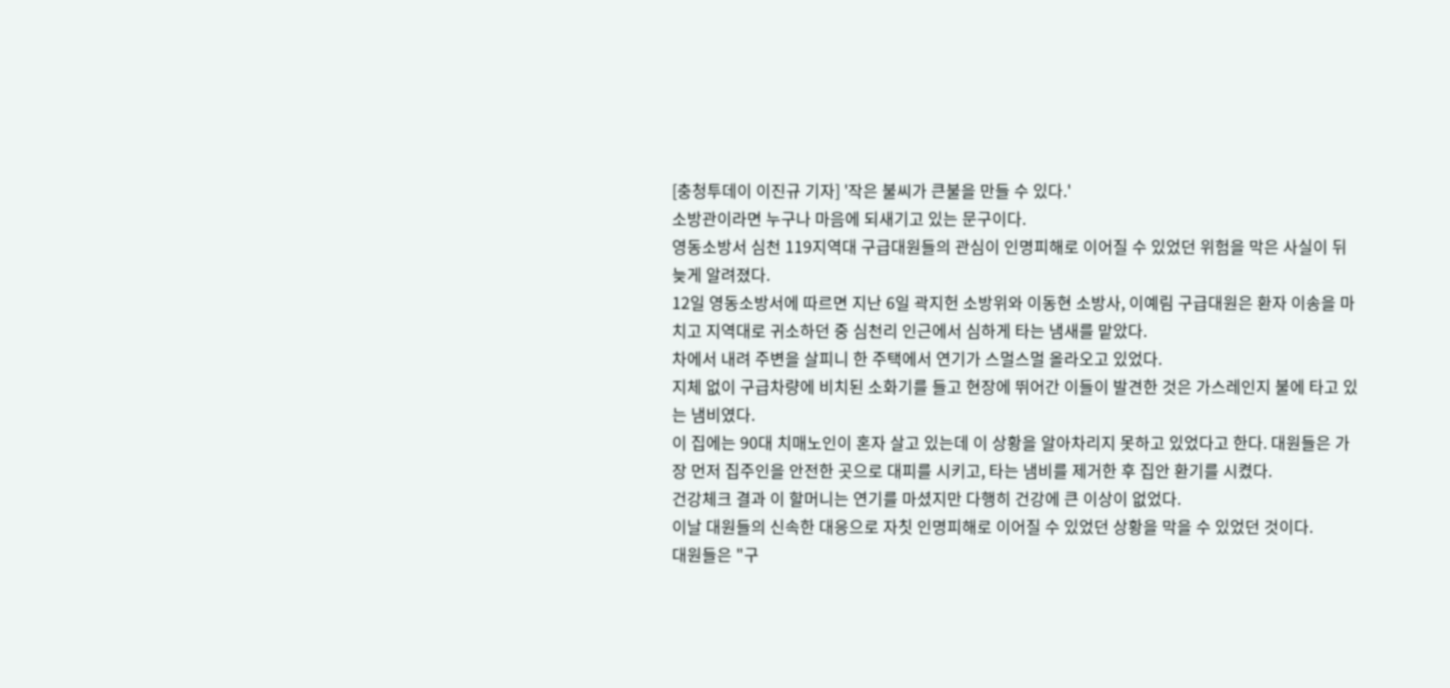[충청투데이 이진규 기자] '작은 불씨가 큰불을 만들 수 있다.'
소방관이라면 누구나 마음에 되새기고 있는 문구이다.
영동소방서 심천 119지역대 구급대원들의 관심이 인명피해로 이어질 수 있었던 위험을 막은 사실이 뒤늦게 알려졌다.
12일 영동소방서에 따르면 지난 6일 곽지헌 소방위와 이동현 소방사, 이예림 구급대원은 환자 이송을 마치고 지역대로 귀소하던 중 심천리 인근에서 심하게 타는 냄새를 맡았다.
차에서 내려 주변을 살피니 한 주택에서 연기가 스멀스멀 올라오고 있었다.
지체 없이 구급차량에 비치된 소화기를 들고 현장에 뛰어간 이들이 발견한 것은 가스레인지 불에 타고 있는 냄비였다.
이 집에는 90대 치매노인이 혼자 살고 있는데 이 상황을 알아차리지 못하고 있었다고 한다. 대원들은 가장 먼저 집주인을 안전한 곳으로 대피를 시키고, 타는 냄비를 제거한 후 집안 환기를 시켰다.
건강체크 결과 이 할머니는 연기를 마셨지만 다행히 건강에 큰 이상이 없었다.
이날 대원들의 신속한 대응으로 자칫 인명피해로 이어질 수 있었던 상황을 막을 수 있었던 것이다.
대원들은 "구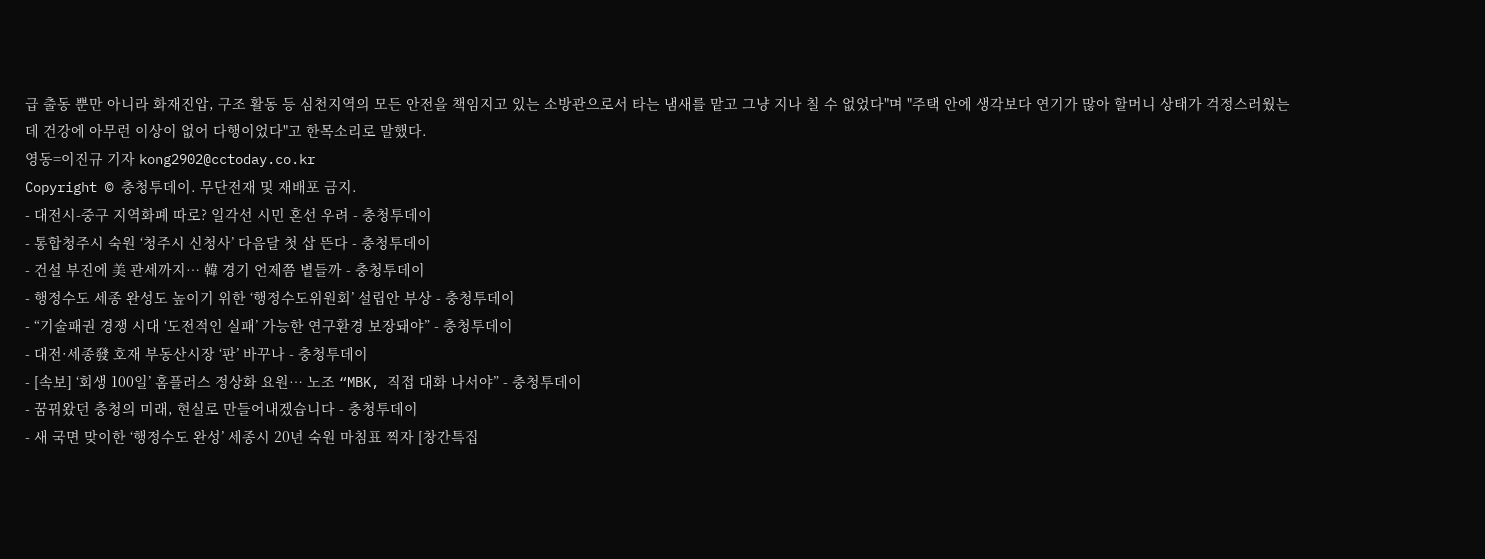급 출동 뿐만 아니라 화재진압, 구조 활동 등 심천지역의 모든 안전을 책임지고 있는 소방관으로서 타는 냄새를 맡고 그냥 지나 칠 수 없었다"며 "주택 안에 생각보다 연기가 많아 할머니 상태가 걱정스러웠는데 건강에 아무런 이상이 없어 다행이었다"고 한목소리로 말했다.
영동=이진규 기자 kong2902@cctoday.co.kr
Copyright © 충청투데이. 무단전재 및 재배포 금지.
- 대전시-중구 지역화폐 따로? 일각선 시민 혼선 우려 - 충청투데이
- 통합청주시 숙원 ‘청주시 신청사’ 다음달 첫 삽 뜬다 - 충청투데이
- 건설 부진에 美 관세까지… 韓 경기 언제쯤 볕들까 - 충청투데이
- 행정수도 세종 완성도 높이기 위한 ‘행정수도위원회’ 설립안 부상 - 충청투데이
- “기술패권 경쟁 시대 ‘도전적인 실패’ 가능한 연구환경 보장돼야” - 충청투데이
- 대전·세종發 호재 부동산시장 ‘판’ 바꾸나 - 충청투데이
- [속보] ‘회생 100일’ 홈플러스 정상화 요원… 노조 “MBK, 직접 대화 나서야” - 충청투데이
- 꿈꿔왔던 충청의 미래, 현실로 만들어내겠습니다 - 충청투데이
- 새 국면 맞이한 ‘행정수도 완성’ 세종시 20년 숙원 마침표 찍자 [창간특집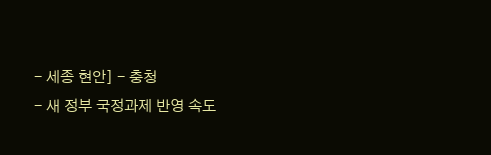- 세종 현안] - 충청
- 새 정부 국정과제 반영 속도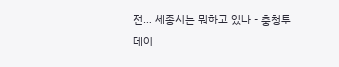전… 세종시는 뭐하고 있나 - 충청투데이